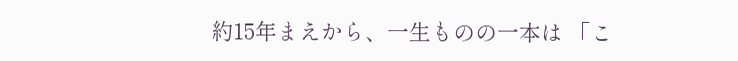約15年まえから、一生ものの一本は 「こ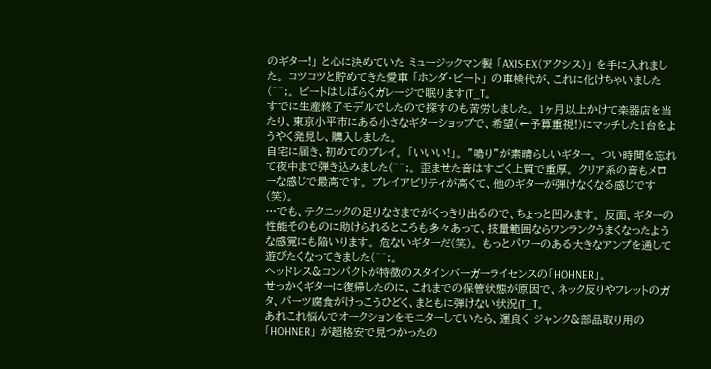のギター!」 と心に決めていた ミュージックマン製 「AXIS-EX(アクシス)」 を手に入れました。 コツコツと貯めてきた愛車 「ホンダ・ビート」 の車検代が、これに化けちゃいました(^^;。 ビートはしばらくガレージで眠ります(T_T。
すでに生産終了モデルでしたので探すのも苦労しました。 1ヶ月以上かけて楽器店を当たり、東京小平市にある小さなギターショップで、希望(←予算重視!)にマッチした1台をようやく発見し、購入しました。
自宅に届き、初めてのプレイ。 「いいい!」。 ”鳴り”が素晴らしいギター。 つい時間を忘れて夜中まで弾き込みました(^^;。 歪ませた音はすごく上質で重厚。 クリア系の音もメローな感じで最高です。 プレイアビリティが高くて、他のギターが弾けなくなる感じです(笑)。
…でも、テクニックの足りなさまでがくっきり出るので、ちょっと凹みます。 反面、ギターの性能そのものに助けられるところも多々あって、技量範囲ならワンランクうまくなったような感覚にも陥いります。 危ないギターだ(笑)。 もっとパワーのある大きなアンプを通して遊びたくなってきました(^^;。
ヘッドレス&コンパクトが特徴のスタインバーガーライセンスの「HOHNER」。
せっかくギターに復帰したのに、これまでの保管状態が原因で、ネック反りやフレットのガタ、パーツ腐食がけっこうひどく、まともに弾けない状況(T_T。
あれこれ悩んでオークションをモニターしていたら、運良く ジャンク&部品取り用の 「HOHNER」 が超格安で見つかったの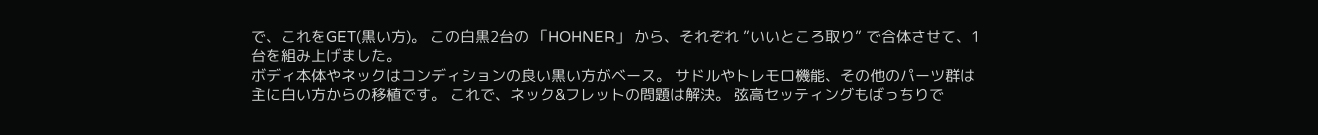で、これをGET(黒い方)。 この白黒2台の 「HOHNER」 から、それぞれ ”いいところ取り” で合体させて、1台を組み上げました。
ボディ本体やネックはコンディションの良い黒い方がベース。 サドルやトレモロ機能、その他のパーツ群は 主に白い方からの移植です。 これで、ネック&フレットの問題は解決。 弦高セッティングもばっちりで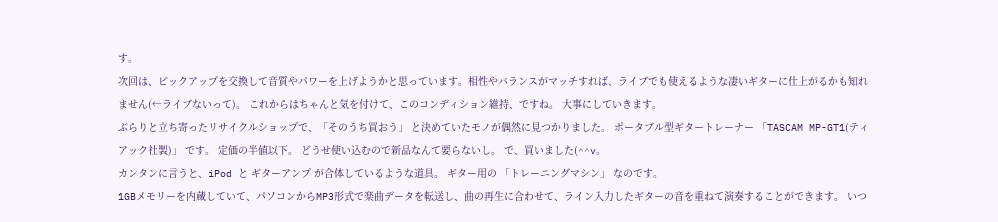す。
次回は、ピックアップを交換して音質やパワーを上げようかと思っています。相性やバランスがマッチすれば、ライブでも使えるような凄いギターに仕上がるかも知れません(←ライブないって)。 これからはちゃんと気を付けて、このコンディション維持、ですね。 大事にしていきます。
ぶらりと立ち寄ったリサイクルショップで、「そのうち買おう」 と決めていたモノが偶然に見つかりました。 ポータブル型ギタートレーナー 「TASCAM MP-GT1(ティアック社製)」 です。 定価の半値以下。 どうせ使い込むので新品なんて要らないし。 で、買いました(^^v。
カンタンに言うと、iPod と ギターアンプ が合体しているような道具。 ギター用の 「トレーニングマシン」 なのです。
1GBメモリーを内蔵していて、パソコンからMP3形式で楽曲データを転送し、曲の再生に合わせて、ライン入力したギターの音を重ねて演奏することができます。 いつ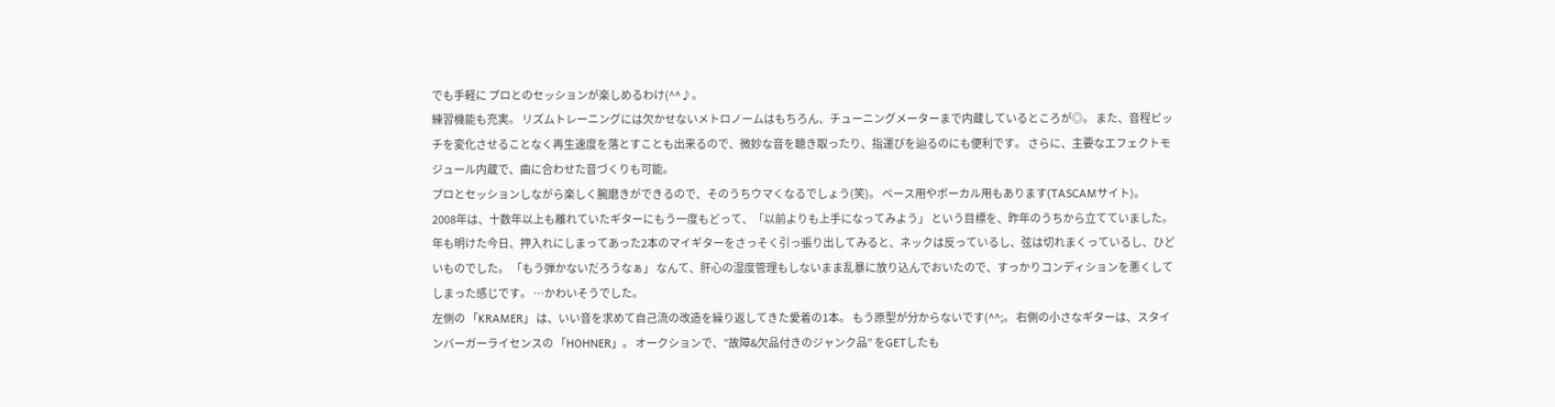でも手軽に プロとのセッションが楽しめるわけ(^^♪。
練習機能も充実。 リズムトレーニングには欠かせないメトロノームはもちろん、チューニングメーターまで内蔵しているところが◎。 また、音程ピッチを変化させることなく再生速度を落とすことも出来るので、微妙な音を聴き取ったり、指運びを辿るのにも便利です。 さらに、主要なエフェクトモジュール内蔵で、曲に合わせた音づくりも可能。
プロとセッションしながら楽しく腕磨きができるので、そのうちウマくなるでしょう(笑)。 ベース用やボーカル用もあります(TASCAMサイト)。
2008年は、十数年以上も離れていたギターにもう一度もどって、「以前よりも上手になってみよう」 という目標を、昨年のうちから立てていました。
年も明けた今日、押入れにしまってあった2本のマイギターをさっそく引っ張り出してみると、ネックは反っているし、弦は切れまくっているし、ひどいものでした。 「もう弾かないだろうなぁ」 なんて、肝心の湿度管理もしないまま乱暴に放り込んでおいたので、すっかりコンディションを悪くしてしまった感じです。 …かわいそうでした。
左側の 「KRAMER」 は、いい音を求めて自己流の改造を繰り返してきた愛着の1本。 もう原型が分からないです(^^;。 右側の小さなギターは、スタインバーガーライセンスの 「HOHNER」。 オークションで、”故障&欠品付きのジャンク品” をGETしたも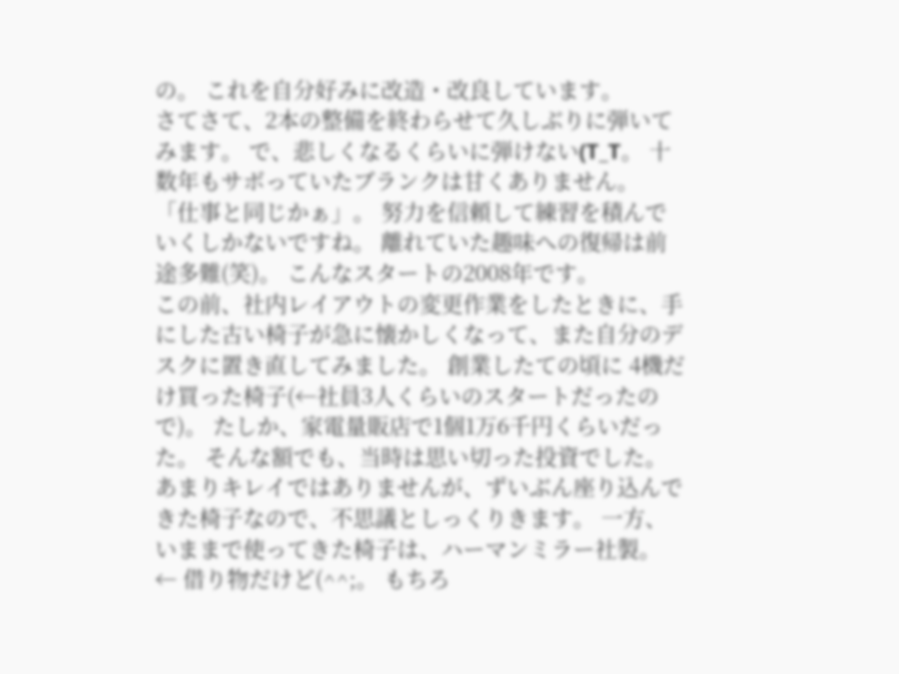の。 これを自分好みに改造・改良しています。
さてさて、2本の整備を終わらせて久しぶりに弾いてみます。 で、悲しくなるくらいに弾けない(T_T。 十数年もサボっていたブランクは甘くありません。 「仕事と同じかぁ」。 努力を信頼して練習を積んでいくしかないですね。 離れていた趣味への復帰は前途多難(笑)。 こんなスタートの2008年です。
この前、社内レイアウトの変更作業をしたときに、手にした古い椅子が急に懐かしくなって、また自分のデスクに置き直してみました。 創業したての頃に 4機だけ買った椅子(←社員3人くらいのスタートだったので)。 たしか、家電量販店で1個1万6千円くらいだった。 そんな額でも、当時は思い切った投資でした。
あまりキレイではありませんが、ずいぶん座り込んできた椅子なので、不思議としっくりきます。 一方、いままで使ってきた椅子は、ハーマンミラー社製。 ← 借り物だけど(^^;。 もちろ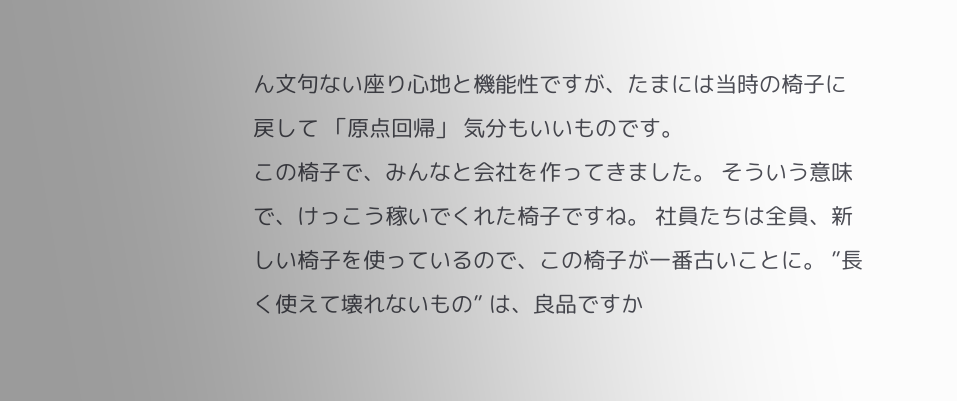ん文句ない座り心地と機能性ですが、たまには当時の椅子に戻して 「原点回帰」 気分もいいものです。
この椅子で、みんなと会社を作ってきました。 そういう意味で、けっこう稼いでくれた椅子ですね。 社員たちは全員、新しい椅子を使っているので、この椅子が一番古いことに。 ”長く使えて壊れないもの” は、良品ですか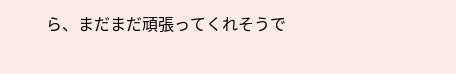ら、まだまだ頑張ってくれそうで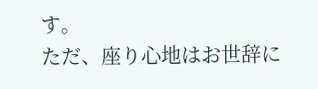す。
ただ、座り心地はお世辞に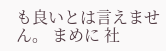も良いとは言えません。 まめに 社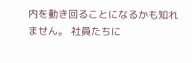内を動き回ることになるかも知れません。 社員たちに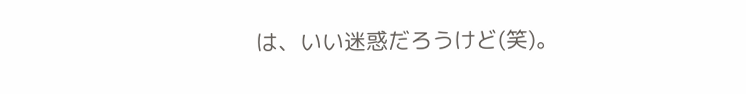は、いい迷惑だろうけど(笑)。